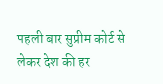पहली बार सुप्रीम कोर्ट से लेकर देश की हर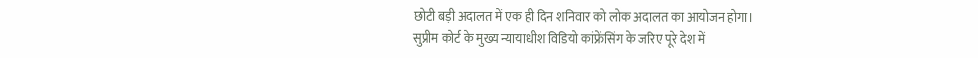छोटी बड़ी अदालत में एक ही दिन शनिवार को लोक अदालत का आयोजन होगा।
सुप्रीम कोर्ट के मुख्य न्यायाधीश विडियो कांफ्रेंसिंग के जरिए पूरे देश में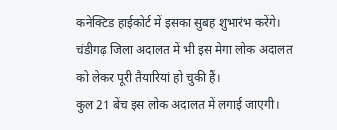कनेक्टिड हाईकोर्ट में इसका सुबह शुभारंभ करेंगे। चंडीगढ़ जिला अदालत में भी इस मेगा लोक अदालत को लेकर पूरी तैयारियां हो चुकी हैं।
कुल 21 बेंच इस लोक अदालत में लगाई जाएगी।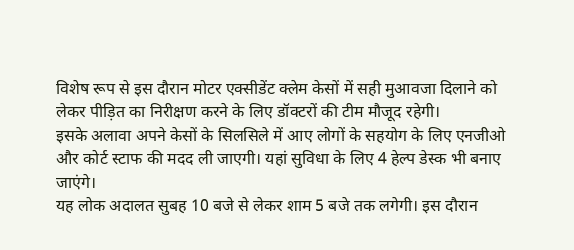विशेष रूप से इस दौरान मोटर एक्सीडेंट क्लेम केसों में सही मुआवजा दिलाने को लेकर पीड़ित का निरीक्षण करने के लिए डॉक्टरों की टीम मौजूद रहेगी।
इसके अलावा अपने केसों के सिलसिले में आए लोगों के सहयोग के लिए एनजीओ और कोर्ट स्टाफ की मदद ली जाएगी। यहां सुविधा के लिए 4 हेल्प डेस्क भी बनाए जाएंगे।
यह लोक अदालत सुबह 10 बजे से लेकर शाम 5 बजे तक लगेगी। इस दौरान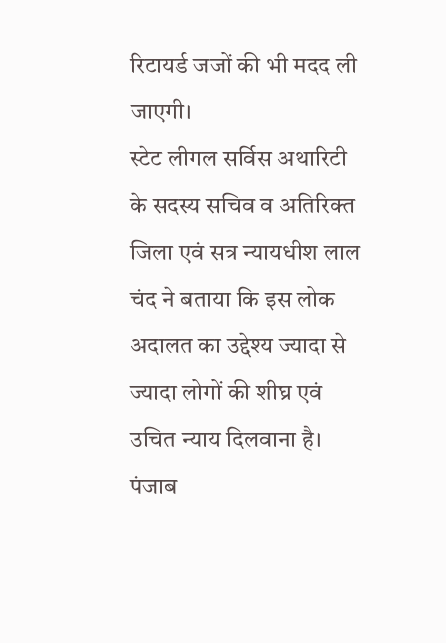रिटायर्ड जजों की भी मदद ली जाएगी।
स्टेट लीगल सर्विस अथारिटी के सदस्य सचिव व अतिरिक्त जिला एवं सत्र न्यायधीश लाल चंद ने बताया कि इस लोक अदालत का उद्देश्य ज्यादा से ज्यादा लोगों की शीघ्र एवं उचित न्याय दिलवाना है।
पंजाब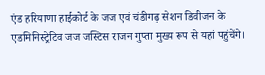एंड हरियाणा हाईकोर्ट के जज एवं चंडीगढ़ सेशन डिवीजन के एडमिनिस्ट्रेटिव जज जस्टिस राजन गुप्ता मुख्य रूप से यहां पहुंचेंगे।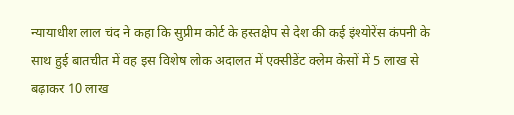न्यायाधीश लाल चंद ने कहा कि सुप्रीम कोर्ट के हस्तक्षेप से देश की कई इंश्योरेंस कंपनी के साथ हुई बातचीत में वह इस विशेष लोक अदालत में एक्सीडेंट क्लेम केसों में 5 लाख से बढ़ाकर 10 लाख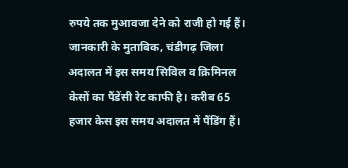रुपये तक मुआवजा देने को राजी हो गई हैं।
जानकारी के मुताबिक, चंडीगढ़ जिला अदालत में इस समय सिविल व क्रिमिनल केसों का पैंडेंसी रेट काफी है। करीब 65 हजार केस इस समय अदालत में पैंडिंग हैं।